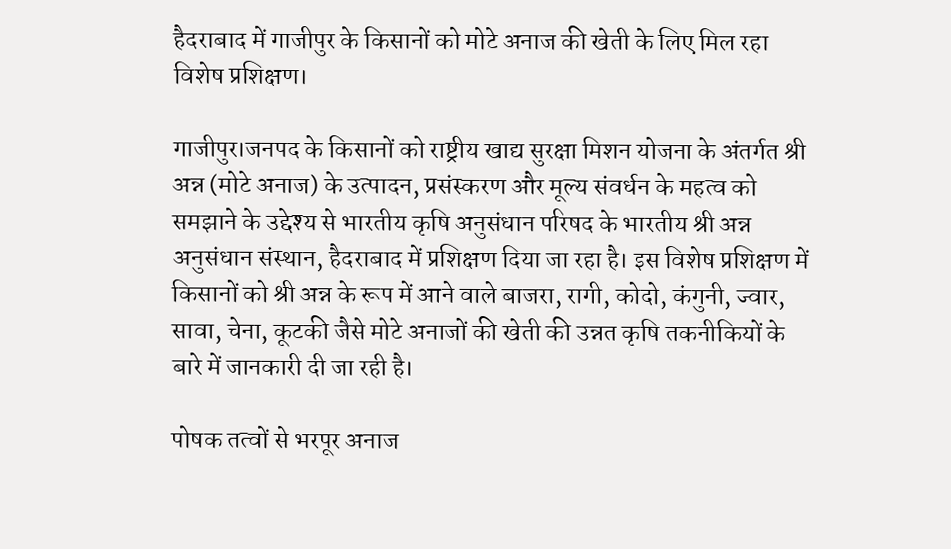हैदराबाद में गाजीपुर के किसानों को मोटे अनाज की खेती के लिए मिल रहा विशेष प्रशिक्षण।

गाजीपुर।जनपद के किसानों को राष्ट्रीय खाद्य सुरक्षा मिशन योजना के अंतर्गत श्री अन्न (मोटे अनाज) के उत्पादन, प्रसंस्करण और मूल्य संवर्धन के महत्व को समझाने के उद्देश्य से भारतीय कृषि अनुसंधान परिषद के भारतीय श्री अन्न अनुसंधान संस्थान, हैदराबाद में प्रशिक्षण दिया जा रहा है। इस विशेष प्रशिक्षण में किसानों को श्री अन्न के रूप में आने वाले बाजरा, रागी, कोदो, कंगुनी, ज्वार, सावा, चेना, कूटकी जैसे मोटे अनाजों की खेती की उन्नत कृषि तकनीकियों के बारे में जानकारी दी जा रही है।

पोषक तत्वों से भरपूर अनाज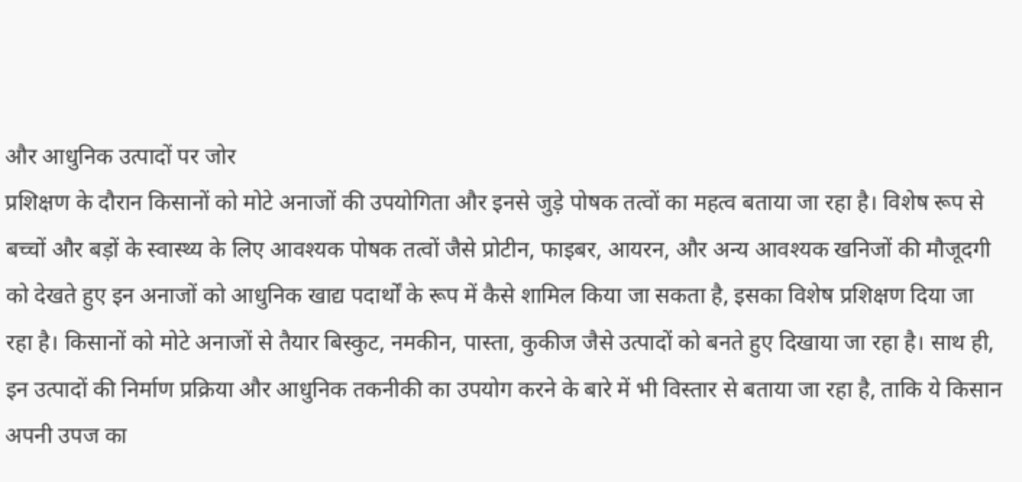और आधुनिक उत्पादों पर जोर
प्रशिक्षण के दौरान किसानों को मोटे अनाजों की उपयोगिता और इनसे जुड़े पोषक तत्वों का महत्व बताया जा रहा है। विशेष रूप से बच्चों और बड़ों के स्वास्थ्य के लिए आवश्यक पोषक तत्वों जैसे प्रोटीन, फाइबर, आयरन, और अन्य आवश्यक खनिजों की मौजूदगी को देखते हुए इन अनाजों को आधुनिक खाद्य पदार्थों के रूप में कैसे शामिल किया जा सकता है, इसका विशेष प्रशिक्षण दिया जा रहा है। किसानों को मोटे अनाजों से तैयार बिस्कुट, नमकीन, पास्ता, कुकीज जैसे उत्पादों को बनते हुए दिखाया जा रहा है। साथ ही, इन उत्पादों की निर्माण प्रक्रिया और आधुनिक तकनीकी का उपयोग करने के बारे में भी विस्तार से बताया जा रहा है, ताकि ये किसान अपनी उपज का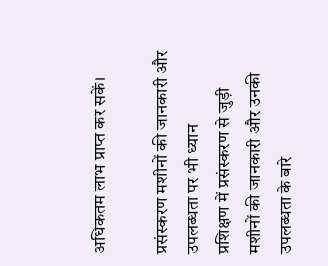अधिकतम लाभ प्राप्त कर सकें।

प्रसंस्करण मशीनों की जानकारी और उपलब्धता पर भी ध्यान
प्रशिक्षण में प्रसंस्करण से जुड़ी मशीनों की जानकारी और उनकी उपलब्धता के बारे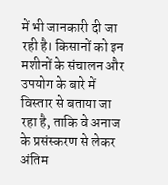में भी जानकारी दी जा रही है। किसानों को इन मशीनों के संचालन और उपयोग के बारे में विस्तार से बताया जा रहा है, ताकि वे अनाज के प्रसंस्करण से लेकर अंतिम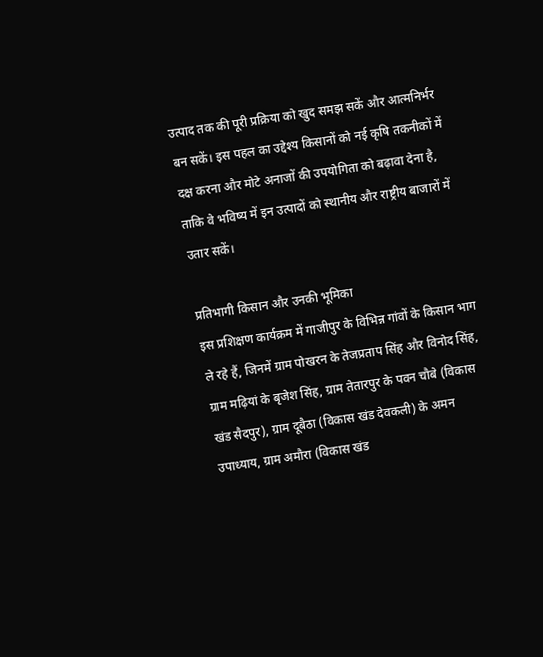उत्पाद तक की पूरी प्रक्रिया को खुद समझ सकें और आत्मनिर्भर बन सकें। इस पहल का उद्देश्य किसानों को नई कृषि तकनीकों में दक्ष करना और मोटे अनाजों की उपयोगिता को बढ़ावा देना है, ताकि वे भविष्य में इन उत्पादों को स्थानीय और राष्ट्रीय बाजारों में उतार सकें।

प्रतिभागी किसान और उनकी भूमिका
इस प्रशिक्षण कार्यक्रम में गाजीपुर के विभिन्न गांवों के किसान भाग ले रहे हैं, जिनमें ग्राम पोखरन के तेजप्रताप सिंह और विनोद सिंह, ग्राम मढ़ियां के बृजेश सिंह, ग्राम तेतारपुर के पवन चौबे (विकास खंड सैदपुर), ग्राम दूबैठा (विकास खंड देवकली) के अमन उपाध्याय, ग्राम अमौरा (विकास खंड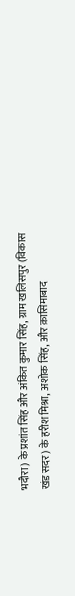भदौरा) के प्रशांत सिंह और अंकित कुमार सिंह, ग्राम खलिसपुर (विकास खंड सदर) के हरीश मिश्रा, अशोक सिंह, और क़ासिमाबाद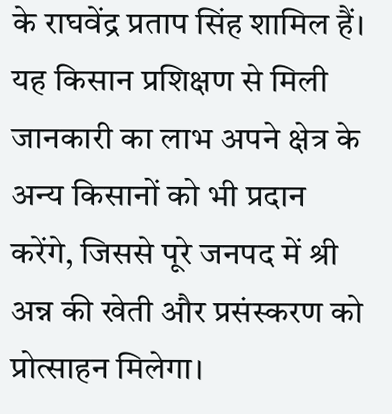के राघवेंद्र प्रताप सिंह शामिल हैं। यह किसान प्रशिक्षण से मिली जानकारी का लाभ अपने क्षेत्र के अन्य किसानों को भी प्रदान करेंगे, जिससे पूरे जनपद में श्री अन्न की खेती और प्रसंस्करण को प्रोत्साहन मिलेगा।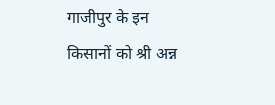गाजीपुर के इन किसानों को श्री अन्न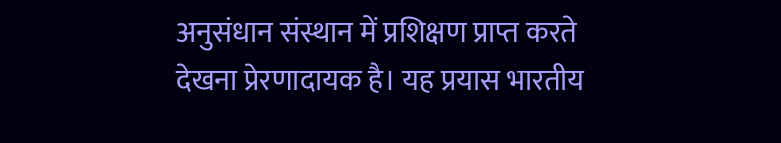अनुसंधान संस्थान में प्रशिक्षण प्राप्त करते देखना प्रेरणादायक है। यह प्रयास भारतीय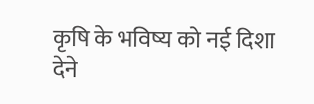कृषि के भविष्य को नई दिशा देने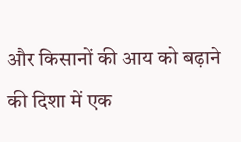और किसानों की आय को बढ़ाने की दिशा में एक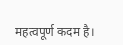महत्वपूर्ण कदम है।